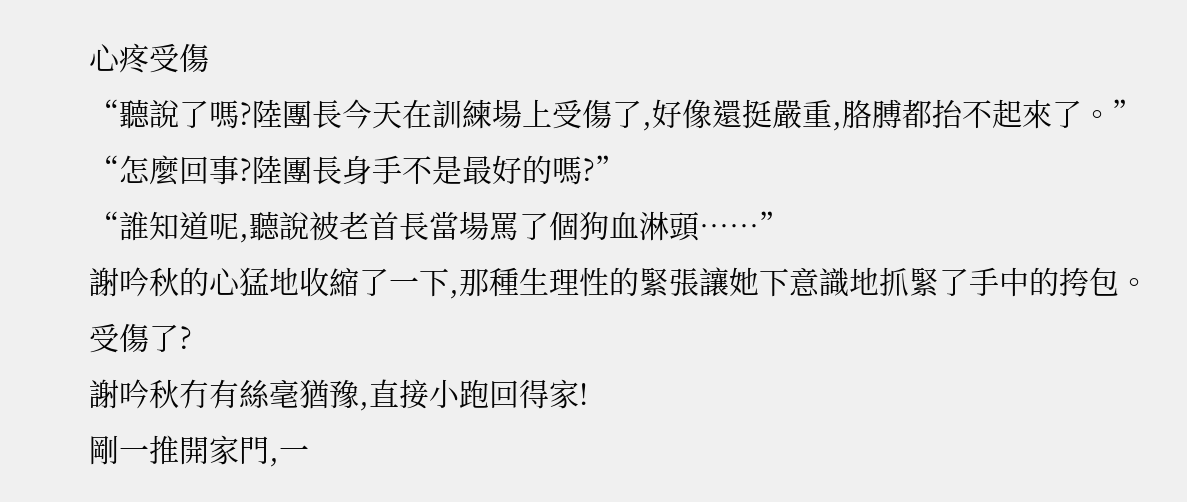心疼受傷
“聽說了嗎?陸團長今天在訓練場上受傷了,好像還挺嚴重,胳膊都抬不起來了。”
“怎麼回事?陸團長身手不是最好的嗎?”
“誰知道呢,聽說被老首長當場罵了個狗血淋頭……”
謝吟秋的心猛地收縮了一下,那種生理性的緊張讓她下意識地抓緊了手中的挎包。
受傷了?
謝吟秋冇有絲毫猶豫,直接小跑回得家!
剛一推開家門,一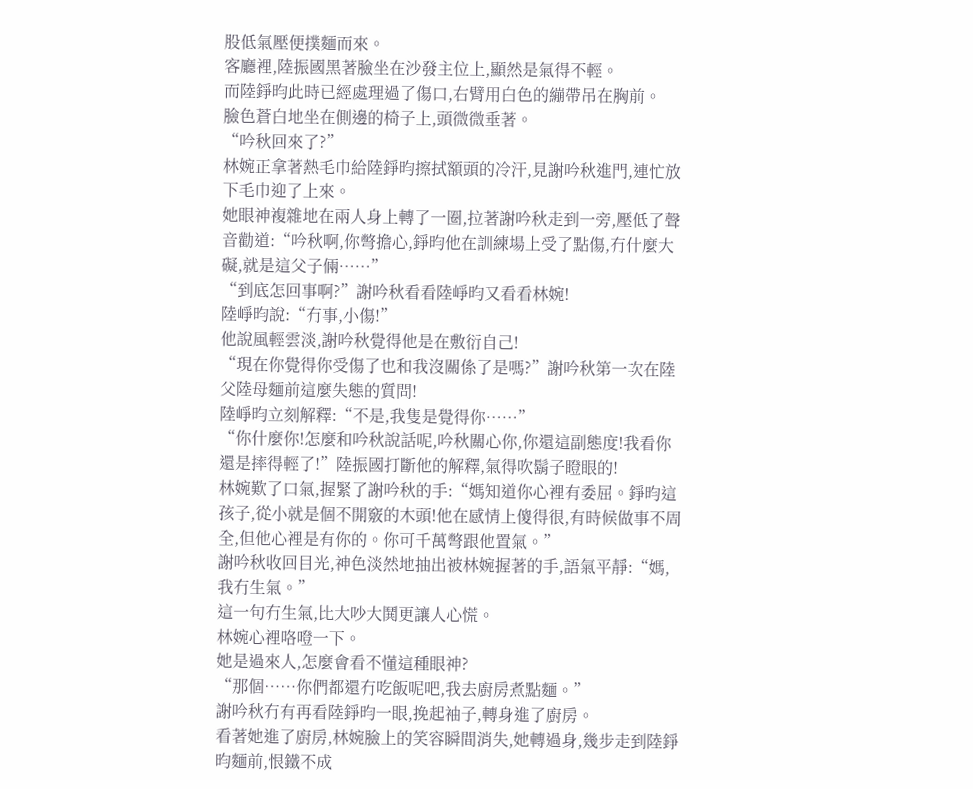股低氣壓便撲麵而來。
客廳裡,陸振國黑著臉坐在沙發主位上,顯然是氣得不輕。
而陸錚昀此時已經處理過了傷口,右臂用白色的繃帶吊在胸前。
臉色蒼白地坐在側邊的椅子上,頭微微垂著。
“吟秋回來了?”
林婉正拿著熱毛巾給陸錚昀擦拭額頭的冷汗,見謝吟秋進門,連忙放下毛巾迎了上來。
她眼神複雜地在兩人身上轉了一圈,拉著謝吟秋走到一旁,壓低了聲音勸道:“吟秋啊,你彆擔心,錚昀他在訓練場上受了點傷,冇什麼大礙,就是這父子倆……”
“到底怎回事啊?”謝吟秋看看陸崢昀又看看林婉!
陸崢昀說:“冇事,小傷!”
他說風輕雲淡,謝吟秋覺得他是在敷衍自己!
“現在你覺得你受傷了也和我沒關係了是嗎?”謝吟秋第一次在陸父陸母麵前這麼失態的質問!
陸崢昀立刻解釋:“不是,我隻是覺得你……”
“你什麼你!怎麼和吟秋說話呢,吟秋關心你,你還這副態度!我看你還是摔得輕了!”陸振國打斷他的解釋,氣得吹鬍子瞪眼的!
林婉歎了口氣,握緊了謝吟秋的手:“媽知道你心裡有委屈。錚昀這孩子,從小就是個不開竅的木頭!他在感情上傻得很,有時候做事不周全,但他心裡是有你的。你可千萬彆跟他置氣。”
謝吟秋收回目光,神色淡然地抽出被林婉握著的手,語氣平靜:“媽,我冇生氣。”
這一句冇生氣,比大吵大鬨更讓人心慌。
林婉心裡咯噔一下。
她是過來人,怎麼會看不懂這種眼神?
“那個……你們都還冇吃飯呢吧,我去廚房煮點麵。”
謝吟秋冇有再看陸錚昀一眼,挽起袖子,轉身進了廚房。
看著她進了廚房,林婉臉上的笑容瞬間消失,她轉過身,幾步走到陸錚昀麵前,恨鐵不成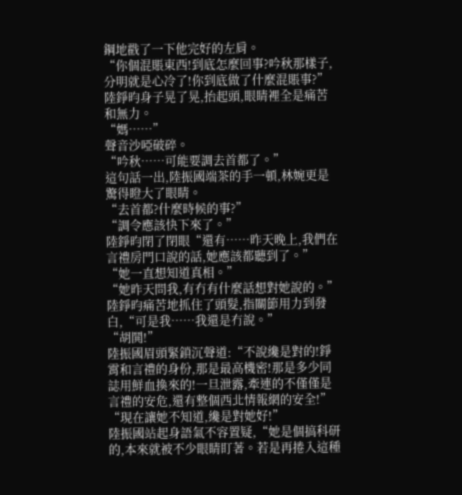鋼地戳了一下他完好的左肩。
“你個混賬東西!到底怎麼回事?吟秋那樣子,分明就是心冷了!你到底做了什麼混賬事?”
陸錚昀身子晃了晃,抬起頭,眼睛裡全是痛苦和無力。
“媽……”
聲音沙啞破碎。
“吟秋……可能要調去首都了。”
這句話一出,陸振國端茶的手一頓,林婉更是驚得瞪大了眼睛。
“去首都?什麼時候的事?”
“調令應該快下來了。”
陸錚昀閉了閉眼“還有……昨天晚上,我們在言禮房門口說的話,她應該都聽到了。”
“她一直想知道真相。”
“她昨天問我,有冇有什麼話想對她說的。”
陸錚昀痛苦地抓住了頭髮,指關節用力到發白,“可是我……我還是冇說。”
“胡鬨!”
陸振國眉頭緊鎖沉聲道:“不說纔是對的!錚霄和言禮的身份,那是最高機密!那是多少同誌用鮮血換來的!一旦泄露,牽連的不僅僅是言禮的安危,還有整個西北情報網的安全!”
“現在讓她不知道,纔是對她好!”
陸振國站起身語氣不容置疑,“她是個搞科研的,本來就被不少眼睛盯著。若是再捲入這種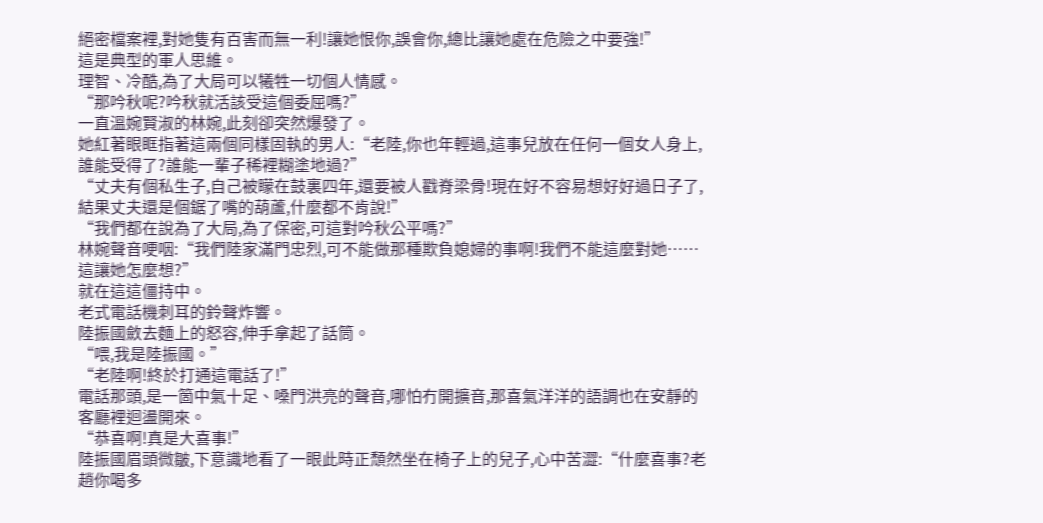絕密檔案裡,對她隻有百害而無一利!讓她恨你,誤會你,總比讓她處在危險之中要強!”
這是典型的軍人思維。
理智、冷酷,為了大局可以犧牲一切個人情感。
“那吟秋呢?吟秋就活該受這個委屈嗎?”
一直溫婉賢淑的林婉,此刻卻突然爆發了。
她紅著眼眶指著這兩個同樣固執的男人:“老陸,你也年輕過,這事兒放在任何一個女人身上,誰能受得了?誰能一輩子稀裡糊塗地過?”
“丈夫有個私生子,自己被矇在鼓裏四年,還要被人戳脊梁骨!現在好不容易想好好過日子了,結果丈夫還是個鋸了嘴的葫蘆,什麼都不肯說!”
“我們都在說為了大局,為了保密,可這對吟秋公平嗎?”
林婉聲音哽咽:“我們陸家滿門忠烈,可不能做那種欺負媳婦的事啊!我們不能這麼對她……這讓她怎麼想?”
就在這這僵持中。
老式電話機刺耳的鈴聲炸響。
陸振國斂去麵上的怒容,伸手拿起了話筒。
“喂,我是陸振國。”
“老陸啊!終於打通這電話了!”
電話那頭,是一箇中氣十足、嗓門洪亮的聲音,哪怕冇開擴音,那喜氣洋洋的語調也在安靜的客廳裡迴盪開來。
“恭喜啊!真是大喜事!”
陸振國眉頭微皺,下意識地看了一眼此時正頹然坐在椅子上的兒子,心中苦澀:“什麼喜事?老趙你喝多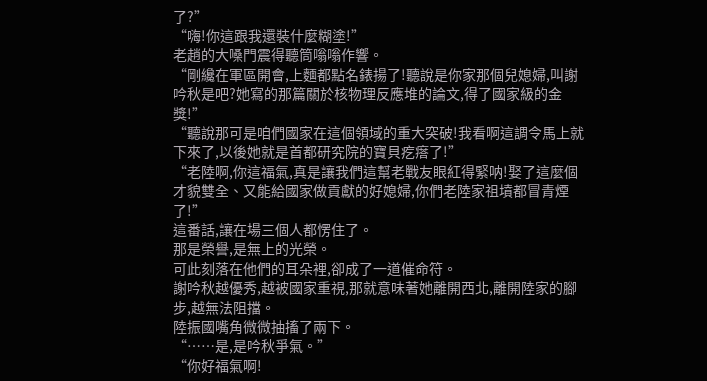了?”
“嗨!你這跟我還裝什麼糊塗!”
老趙的大嗓門震得聽筒嗡嗡作響。
“剛纔在軍區開會,上麵都點名錶揚了!聽說是你家那個兒媳婦,叫謝吟秋是吧?她寫的那篇關於核物理反應堆的論文,得了國家級的金獎!”
“聽說那可是咱們國家在這個領域的重大突破!我看啊這調令馬上就下來了,以後她就是首都研究院的寶貝疙瘩了!”
“老陸啊,你這福氣,真是讓我們這幫老戰友眼紅得緊呐!娶了這麼個才貌雙全、又能給國家做貢獻的好媳婦,你們老陸家祖墳都冒青煙了!”
這番話,讓在場三個人都愣住了。
那是榮譽,是無上的光榮。
可此刻落在他們的耳朵裡,卻成了一道催命符。
謝吟秋越優秀,越被國家重視,那就意味著她離開西北,離開陸家的腳步,越無法阻擋。
陸振國嘴角微微抽搐了兩下。
“……是,是吟秋爭氣。”
“你好福氣啊!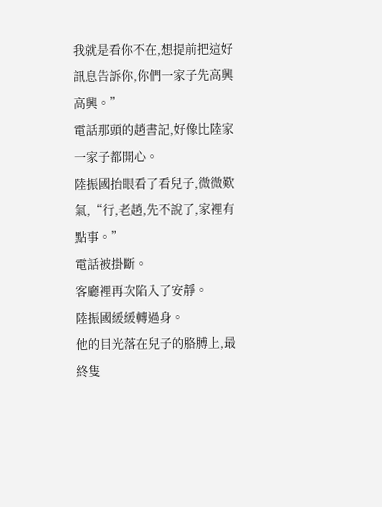我就是看你不在,想提前把這好訊息告訴你,你們一家子先高興高興。”
電話那頭的趙書記,好像比陸家一家子都開心。
陸振國抬眼看了看兒子,微微歎氣,“行,老趙,先不說了,家裡有點事。”
電話被掛斷。
客廳裡再次陷入了安靜。
陸振國緩緩轉過身。
他的目光落在兒子的胳膊上,最終隻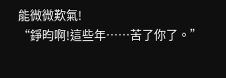能微微歎氣!
“錚昀啊!這些年……苦了你了。”